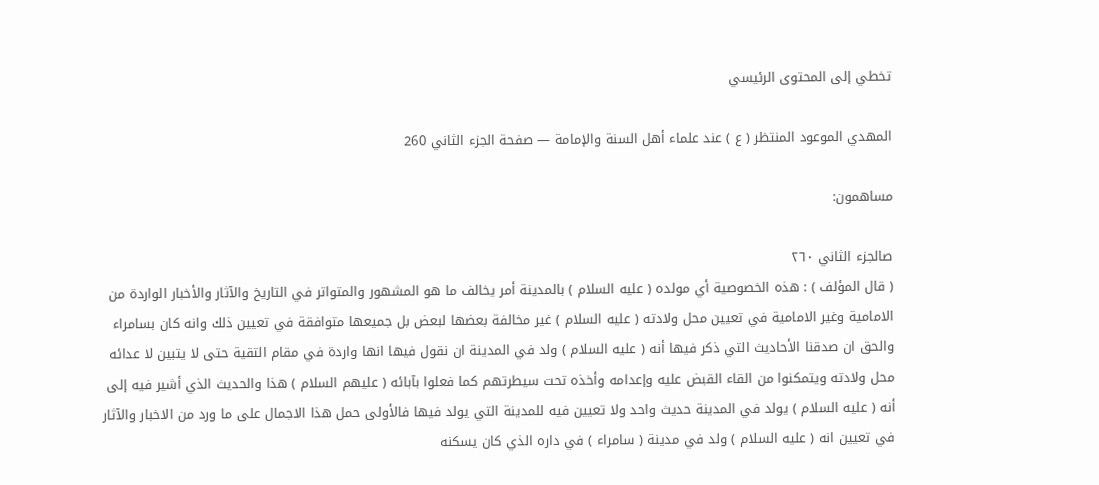تخطي إلى المحتوى الرئيسي

المهدي الموعود المنتظر ( ع ) عند علماء أهل السنة والإمامة — صفحة الجزء الثاني 260

مساهمون:

صالجزء الثاني ٢٦٠
( قال المؤلف ) : هذه الخصوصية أي مولده ( عليه السلام ) بالمدينة أمر يخالف ما هو المشهور والمتواتر في التاريخ والآثار والأخبار الواردة من الامامية وغير الامامية في تعيين محل ولادته ( عليه السلام ) غير مخالفة بعضها لبعض بل جميعها متوافقة في تعيين ذلك وانه كان بسامراء والحق ان صدقنا الأحاديث التي ذكر فيها أنه ( عليه السلام ) ولد في المدينة ان نقول فيها انها واردة في مقام التقية حتى لا يتبين لا عدائه محل ولادته ويتمكنوا من القاء القبض عليه وإعدامه وأخذه تحت سيطرتهم كما فعلوا بآبائه ( عليهم السلام ) هذا والحديث الذي أشير فيه إلى أنه ( عليه السلام ) يولد في المدينة حديث واحد ولا تعيين فيه للمدينة التي يولد فيها فالأولى حمل هذا الاجمال على ما ورد من الاخبار والآثار في تعيين انه ( عليه السلام ) ولد في مدينة ( سامراء ) في داره الذي كان يسكنه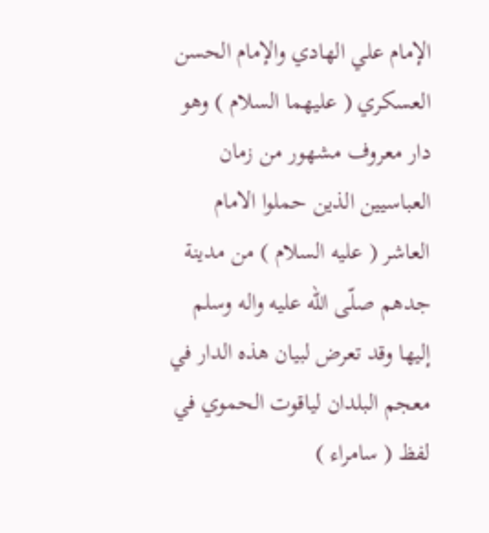الإمام علي الهادي والإمام الحسن العسكري ( عليهما السلام ) وهو دار معروف مشهور من زمان العباسيين الذين حملوا الامام العاشر ( عليه السلام ) من مدينة جدهم صلّى اللّه عليه واله وسلم إليها وقد تعرض لبيان هذه الدار في معجم البلدان لياقوت الحموي في لفظ ( سامراء )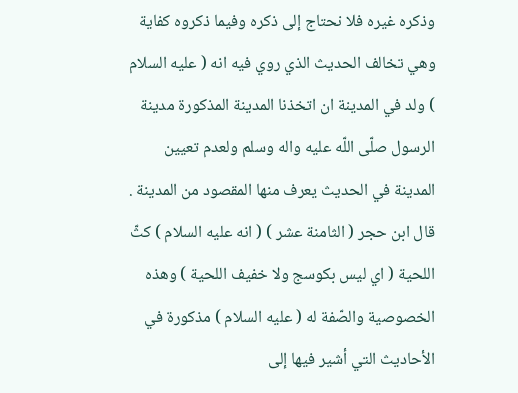وذكره غيره فلا نحتاج إلى ذكره وفيما ذكروه كفاية وهي تخالف الحديث الذي روي فيه انه ( عليه السلام ) ولد في المدينة ان اتخذنا المدينة المذكورة مدينة الرسول صلّى اللّه عليه واله وسلم ولعدم تعيين المدينة في الحديث يعرف منها المقصود من المدينة . قال ابن حجر ( الثامنة عشر ) ( انه عليه السلام ) كثّ اللحية ( اي ليس بكوسج ولا خفيف اللحية ) وهذه الخصوصية والصّفة له ( عليه السلام ) مذكورة في الأحاديث التي أشير فيها إلى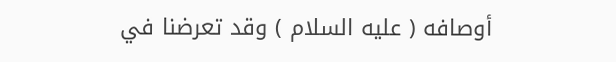أوصافه ( عليه السلام ) وقد تعرضنا في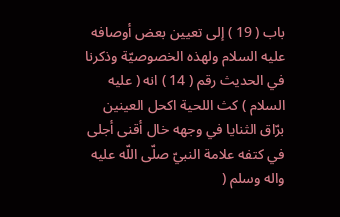باب ( 19 ) إلى تعيين بعض أوصافه عليه السلام ولهذه الخصوصيّة وذكرنا في الحديث رقم ( 14 ) انه ( عليه السلام ) كث اللحية اكحل العينين برّاق الثنايا في وجهه خال أقنى أجلى في كتفه علامة النبيّ صلّى اللّه عليه واله وسلم (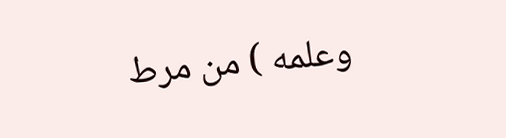وعلمه ) من مرط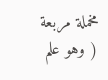مخملة مربعة ( وهو علم